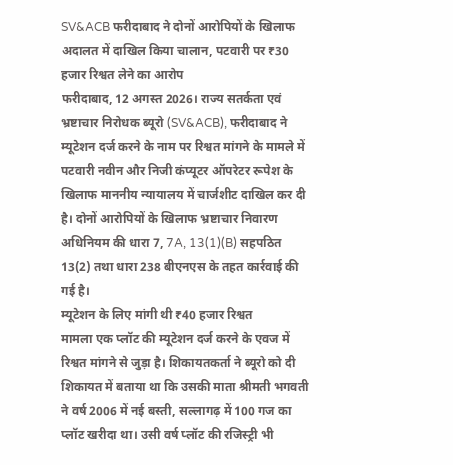SV&ACB फरीदाबाद ने दोनों आरोपियों के खिलाफ अदालत में दाखिल किया चालान, पटवारी पर ₹30 हजार रिश्वत लेने का आरोप
फरीदाबाद, 12 अगस्त 2026। राज्य सतर्कता एवं भ्रष्टाचार निरोधक ब्यूरो (SV&ACB), फरीदाबाद ने म्यूटेशन दर्ज करने के नाम पर रिश्वत मांगने के मामले में पटवारी नवीन और निजी कंप्यूटर ऑपरेटर रूपेश के खिलाफ माननीय न्यायालय में चार्जशीट दाखिल कर दी है। दोनों आरोपियों के खिलाफ भ्रष्टाचार निवारण अधिनियम की धारा 7, 7A, 13(1)(B) सहपठित 13(2) तथा धारा 238 बीएनएस के तहत कार्रवाई की गई है।
म्यूटेशन के लिए मांगी थी ₹40 हजार रिश्वत
मामला एक प्लॉट की म्यूटेशन दर्ज करने के एवज में रिश्वत मांगने से जुड़ा है। शिकायतकर्ता ने ब्यूरो को दी शिकायत में बताया था कि उसकी माता श्रीमती भगवती ने वर्ष 2006 में नई बस्ती, सल्लागढ़ में 100 गज का प्लॉट खरीदा था। उसी वर्ष प्लॉट की रजिस्ट्री भी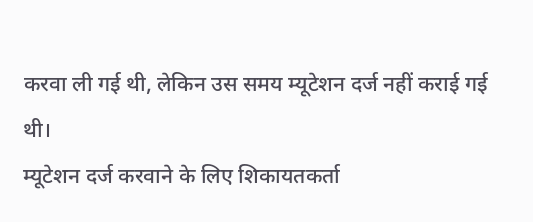करवा ली गई थी, लेकिन उस समय म्यूटेशन दर्ज नहीं कराई गई थी।
म्यूटेशन दर्ज करवाने के लिए शिकायतकर्ता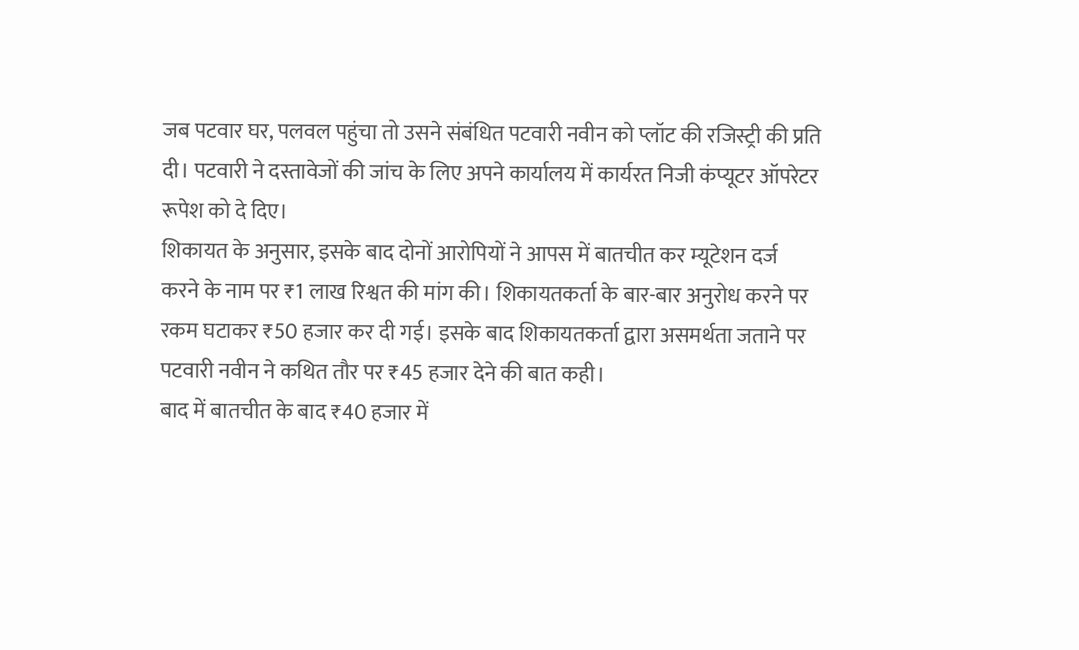जब पटवार घर, पलवल पहुंचा तो उसने संबंधित पटवारी नवीन को प्लॉट की रजिस्ट्री की प्रति दी। पटवारी ने दस्तावेजों की जांच के लिए अपने कार्यालय में कार्यरत निजी कंप्यूटर ऑपरेटर रूपेश को दे दिए।
शिकायत के अनुसार, इसके बाद दोनों आरोपियों ने आपस में बातचीत कर म्यूटेशन दर्ज करने के नाम पर ₹1 लाख रिश्वत की मांग की। शिकायतकर्ता के बार-बार अनुरोध करने पर रकम घटाकर ₹50 हजार कर दी गई। इसके बाद शिकायतकर्ता द्वारा असमर्थता जताने पर पटवारी नवीन ने कथित तौर पर ₹45 हजार देने की बात कही।
बाद में बातचीत के बाद ₹40 हजार में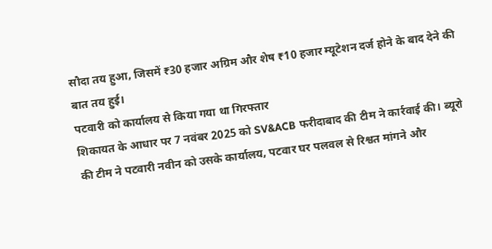सौदा तय हुआ, जिसमें ₹30 हजार अग्रिम और शेष ₹10 हजार म्यूटेशन दर्ज होने के बाद देने की बात तय हुई।
पटवारी को कार्यालय से किया गया था गिरफ्तार
शिकायत के आधार पर 7 नवंबर 2025 को SV&ACB फरीदाबाद की टीम ने कार्रवाई की। ब्यूरो की टीम ने पटवारी नवीन को उसके कार्यालय, पटवार घर पलवल से रिश्वत मांगने और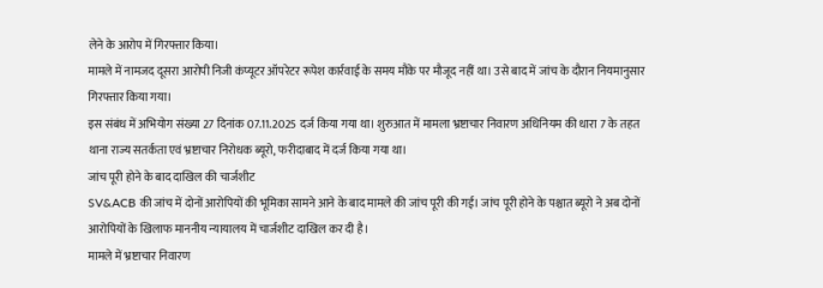लेने के आरोप में गिरफ्तार किया।
मामले में नामजद दूसरा आरोपी निजी कंप्यूटर ऑपरेटर रूपेश कार्रवाई के समय मौके पर मौजूद नहीं था। उसे बाद में जांच के दौरान नियमानुसार गिरफ्तार किया गया।
इस संबंध में अभियोग संख्या 27 दिनांक 07.11.2025 दर्ज किया गया था। शुरुआत में मामला भ्रष्टाचार निवारण अधिनियम की धारा 7 के तहत थाना राज्य सतर्कता एवं भ्रष्टाचार निरोधक ब्यूरो, फरीदाबाद में दर्ज किया गया था।
जांच पूरी होने के बाद दाखिल की चार्जशीट
SV&ACB की जांच में दोनों आरोपियों की भूमिका सामने आने के बाद मामले की जांच पूरी की गई। जांच पूरी होने के पश्चात ब्यूरो ने अब दोनों आरोपियों के खिलाफ माननीय न्यायालय में चार्जशीट दाखिल कर दी है।
मामले में भ्रष्टाचार निवारण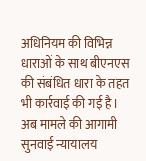अधिनियम की विभिन्न धाराओं के साथ बीएनएस की संबंधित धारा के तहत भी कार्रवाई की गई है। अब मामले की आगामी सुनवाई न्यायालय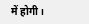में होगी।